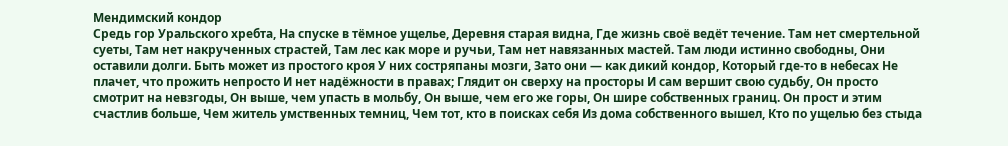Мендимский кондор
Средь гор Уральского хребта, На спуске в тёмное ущелье, Деревня старая видна, Где жизнь своё ведёт течение. Там нет смертельной суеты, Там нет накрученных страстей, Там лес как море и ручьи, Там нет навязанных мастей. Там люди истинно свободны, Они оставили долги. Быть может из простого кроя У них состряпаны мозги, Зато они — как дикий кондор, Который где-то в небесах Не плачет, что прожить непросто И нет надёжности в правах; Глядит он сверху на просторы И сам вершит свою судьбу, Он просто смотрит на невзгоды, Он выше, чем упасть в мольбу, Он выше, чем его же горы, Он шире собственных границ. Он прост и этим счастлив больше, Чем житель умственных темниц, Чем тот, кто в поисках себя Из дома собственного вышел, Кто по ущелью без стыда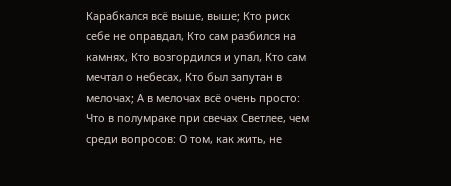Карабкался всё выше, выше; Кто риск себе не оправдал, Кто сам разбился на камнях, Кто возгордился и упал, Кто сам мечтал о небесах, Кто был запутан в мелочах; А в мелочах всё очень просто: Что в полумраке при свечах Светлее, чем среди вопросов: О том, как жить, не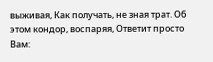выживая, Как получать, не зная трат. Об этом кондор, воспаряя, Ответит просто Вам: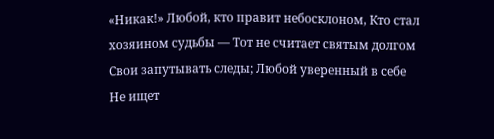«Никак!» Любой, кто правит небосклоном, Кто стал хозяином судьбы — Тот не считает святым долгом Свои запутывать следы; Любой уверенный в себе Не ищет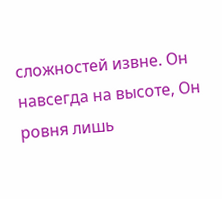сложностей извне. Он навсегда на высоте, Он ровня лишь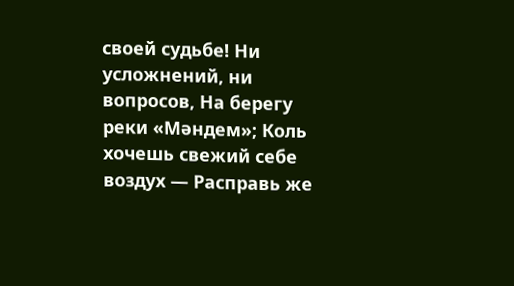своей судьбе! Ни усложнений, ни вопросов, На берегу реки «Мәндем»; Коль хочешь свежий себе воздух — Расправь же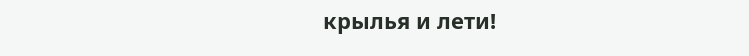крылья и лети!